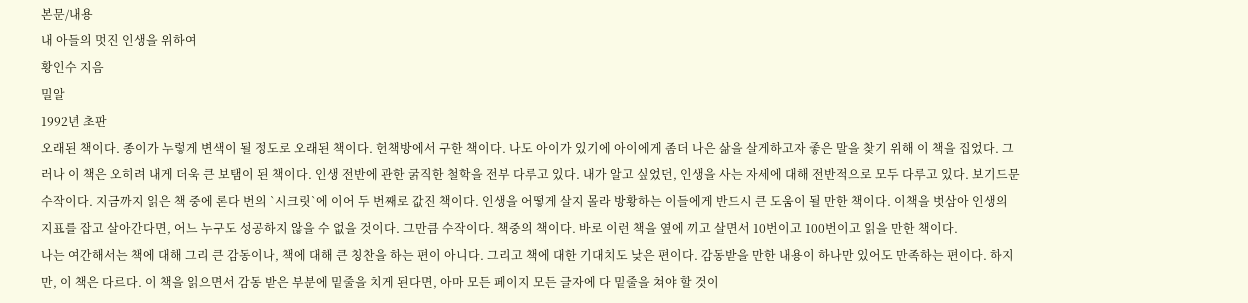본문/내용
내 아들의 멋진 인생을 위하여
황인수 지음
밀알
1992년 초판
오래된 책이다. 종이가 누렇게 변색이 될 정도로 오래된 책이다. 헌책방에서 구한 책이다. 나도 아이가 있기에 아이에게 좀더 나은 삶을 살게하고자 좋은 말을 찾기 위해 이 책을 집었다. 그러나 이 책은 오히려 내게 더욱 큰 보탬이 된 책이다. 인생 전반에 관한 굵직한 철학을 전부 다루고 있다. 내가 알고 싶었던, 인생을 사는 자세에 대해 전반적으로 모두 다루고 있다. 보기드문 수작이다. 지금까지 읽은 책 중에 론다 번의 `시크릿`에 이어 두 번째로 값진 책이다. 인생을 어떻게 살지 몰라 방황하는 이들에게 반드시 큰 도움이 될 만한 책이다. 이책을 벗삼아 인생의 지표를 잡고 살아간다면, 어느 누구도 성공하지 않을 수 없을 것이다. 그만큼 수작이다. 책중의 책이다. 바로 이런 책을 옆에 끼고 살면서 10번이고 100번이고 읽을 만한 책이다.
나는 여간해서는 책에 대해 그리 큰 감동이나, 책에 대해 큰 칭찬을 하는 편이 아니다. 그리고 책에 대한 기대치도 낮은 편이다. 감동받을 만한 내용이 하나만 있어도 만족하는 편이다. 하지만, 이 책은 다르다. 이 책을 읽으면서 감동 받은 부분에 밑줄을 치게 된다면, 아마 모든 페이지 모든 글자에 다 밑줄을 쳐야 할 것이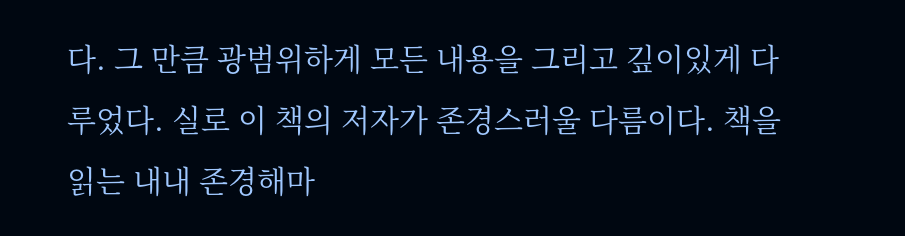다. 그 만큼 광범위하게 모든 내용을 그리고 깊이있게 다루었다. 실로 이 책의 저자가 존경스러울 다름이다. 책을 읽는 내내 존경해마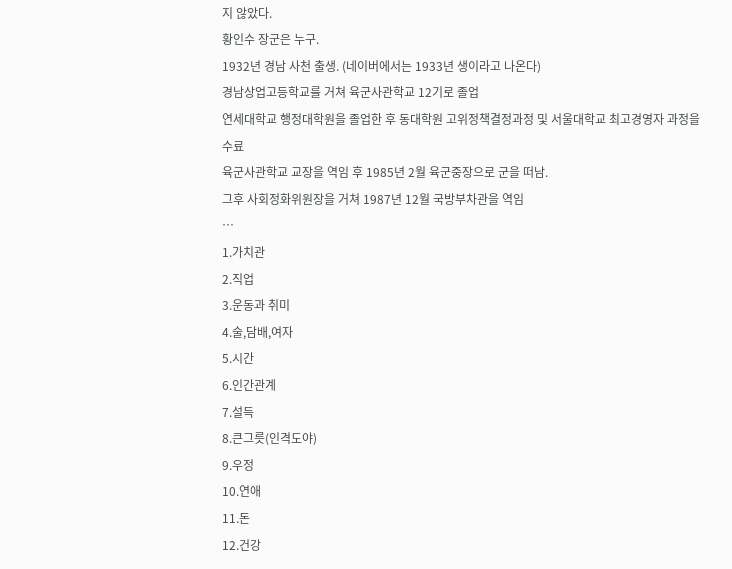지 않았다.
황인수 장군은 누구.
1932년 경남 사천 출생. (네이버에서는 1933년 생이라고 나온다)
경남상업고등학교를 거쳐 육군사관학교 12기로 졸업
연세대학교 행정대학원을 졸업한 후 동대학원 고위정책결정과정 및 서울대학교 최고경영자 과정을 수료
육군사관학교 교장을 역임 후 1985년 2월 육군중장으로 군을 떠남.
그후 사회정화위원장을 거쳐 1987년 12월 국방부차관을 역임
…
1.가치관
2.직업
3.운동과 취미
4.술,담배,여자
5.시간
6.인간관계
7.설득
8.큰그릇(인격도야)
9.우정
10.연애
11.돈
12.건강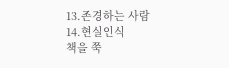13.존경하는 사람
14.현실인식
책을 쭉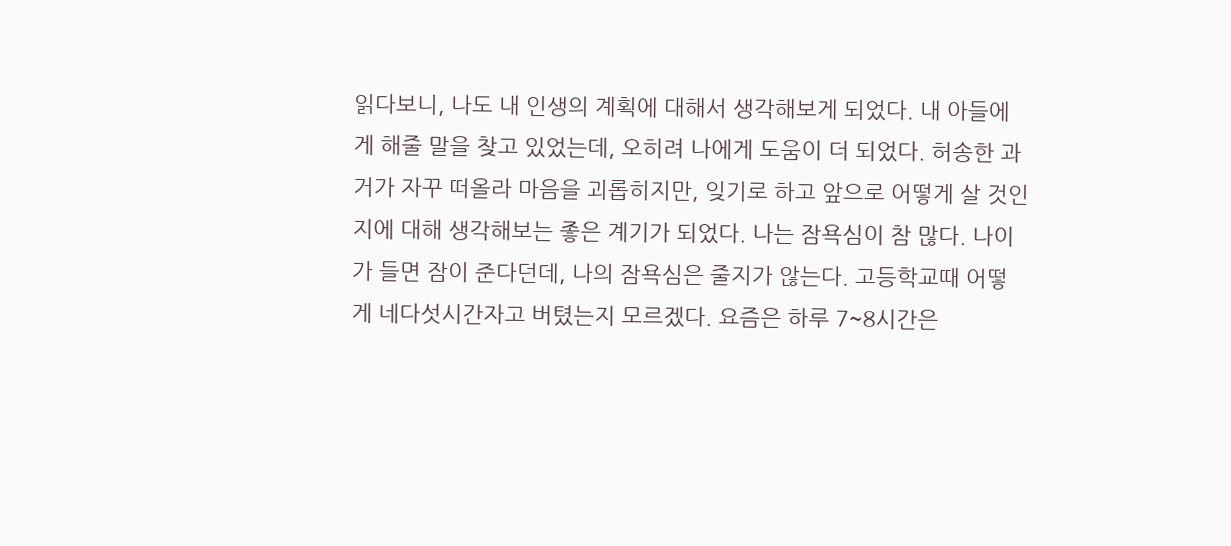읽다보니, 나도 내 인생의 계획에 대해서 생각해보게 되었다. 내 아들에게 해줄 말을 찾고 있었는데, 오히려 나에게 도움이 더 되었다. 허송한 과거가 자꾸 떠올라 마음을 괴롭히지만, 잊기로 하고 앞으로 어떻게 살 것인지에 대해 생각해보는 좋은 계기가 되었다. 나는 잠욕심이 참 많다. 나이가 들면 잠이 준다던데, 나의 잠욕심은 줄지가 않는다. 고등학교때 어떻게 네다섯시간자고 버텼는지 모르겠다. 요즘은 하루 7~8시간은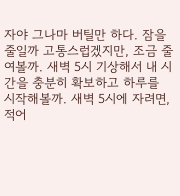자야 그나마 버틸만 하다. 잠을 줄일까 고통스럽겠지만, 조금 줄여볼까. 새벽 5시 기상해서 내 시간을 충분히 확보하고 하루를 시작해볼까. 새벽 5시에 자려면, 적어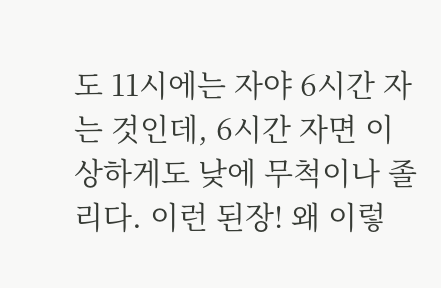도 11시에는 자야 6시간 자는 것인데, 6시간 자면 이상하게도 낮에 무척이나 졸리다. 이런 된장! 왜 이렇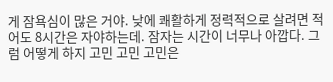게 잠욕심이 많은 거야. 낮에 쾌활하게 정력적으로 살려면 적어도 8시간은 자야하는데. 잠자는 시간이 너무나 아깝다. 그럼 어떻게 하지 고민 고민 고민은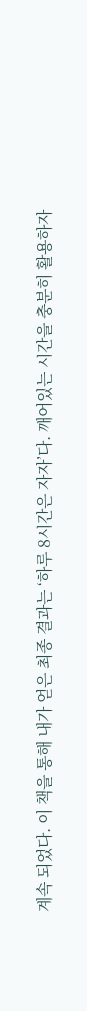계속 되었다. 이 책을 통해 내가 얻은 최종 결과는 ‘하루 8시간은 자자’다. 깨어있는 시간을 충분히 활용하자